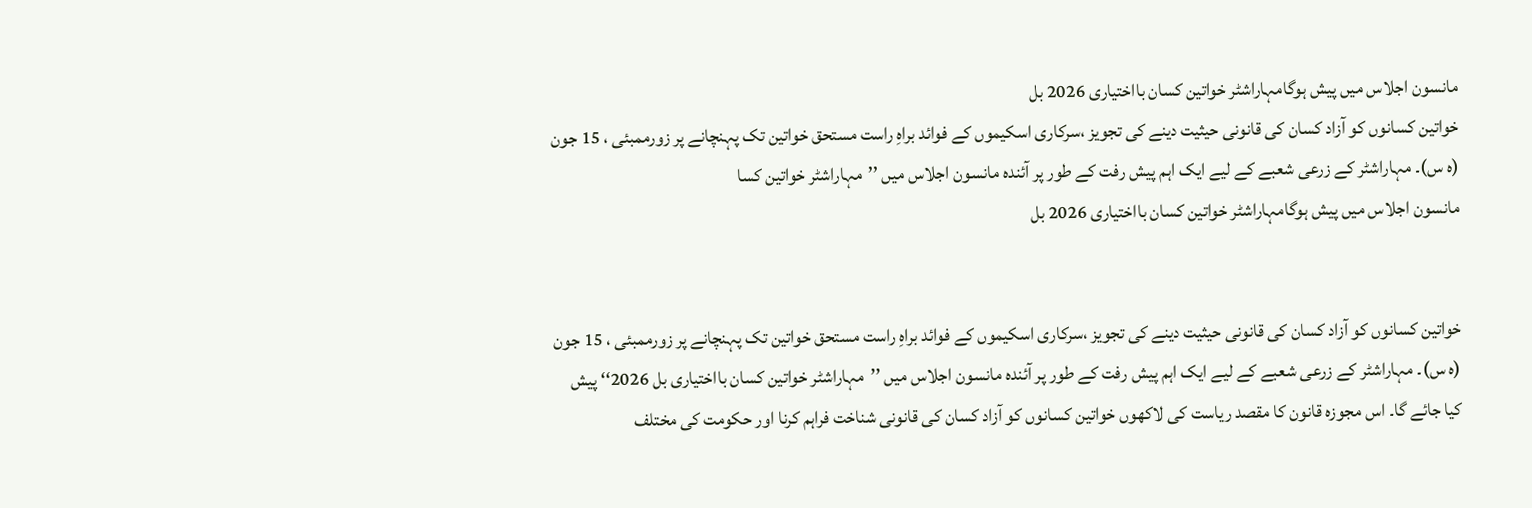مانسون اجلاس میں پیش ہوگامہاراشٹر خواتین کسان بااختیاری 2026 بل
خواتین کسانوں کو آزاد کسان کی قانونی حیثیت دینے کی تجویز ،سرکاری اسکیموں کے فوائد براہِ راست مستحق خواتین تک پہنچانے پر زورممبئی ، 15 جون (ہ س)۔ مہاراشٹر کے زرعی شعبے کے لیے ایک اہم پیش رفت کے طور پر آئندہ مانسون اجلاس میں ’’مہاراشٹر خواتین کسا
مانسون اجلاس میں پیش ہوگامہاراشٹر خواتین کسان بااختیاری 2026 بل


خواتین کسانوں کو آزاد کسان کی قانونی حیثیت دینے کی تجویز ،سرکاری اسکیموں کے فوائد براہِ راست مستحق خواتین تک پہنچانے پر زورممبئی ، 15 جون (ہ س)۔ مہاراشٹر کے زرعی شعبے کے لیے ایک اہم پیش رفت کے طور پر آئندہ مانسون اجلاس میں ’’مہاراشٹر خواتین کسان بااختیاری بل 2026‘‘ پیش کیا جائے گا۔ اس مجوزہ قانون کا مقصد ریاست کی لاکھوں خواتین کسانوں کو آزاد کسان کی قانونی شناخت فراہم کرنا اور حکومت کی مختلف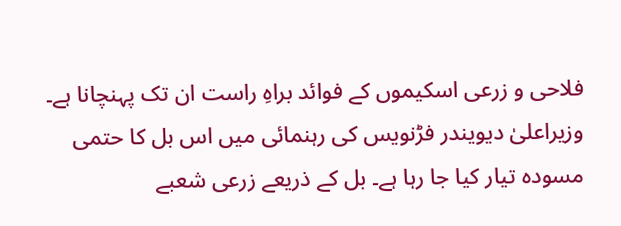فلاحی و زرعی اسکیموں کے فوائد براہِ راست ان تک پہنچانا ہے۔ وزیراعلیٰ دیویندر فڑنویس کی رہنمائی میں اس بل کا حتمی مسودہ تیار کیا جا رہا ہے۔ بل کے ذریعے زرعی شعبے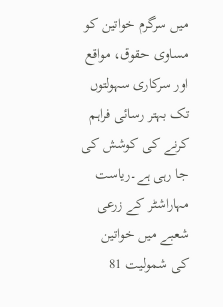میں سرگرم خواتین کو مساوی حقوق، مواقع اور سرکاری سہولتوں تک بہتر رسائی فراہم کرنے کی کوشش کی جا رہی ہے۔ریاست مہاراشٹر کے زرعی شعبے میں خواتین کی شمولیت 81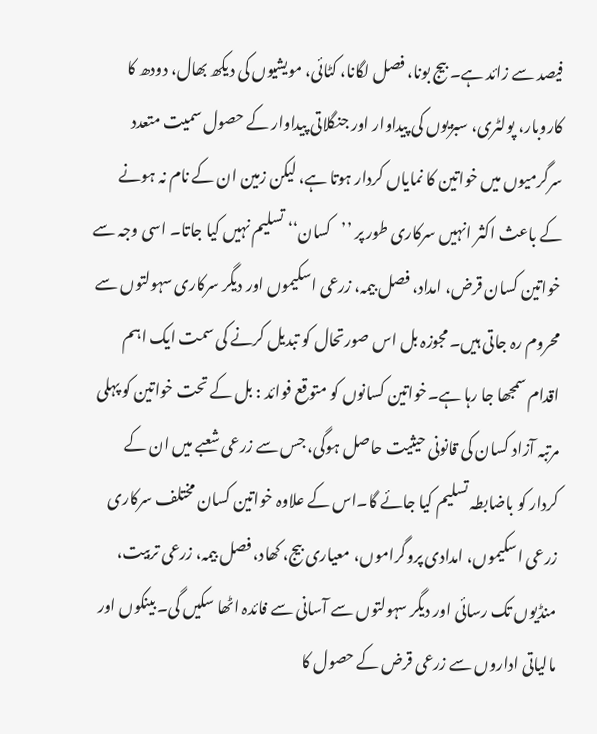فیصد سے زائد ہے۔ بیج بونا، فصل لگانا، کٹائی، مویشیوں کی دیکھ بھال، دودھ کا کاروبار، پولٹری، سبزیوں کی پیداوار اور جنگلاتی پیداوار کے حصول سمیت متعدد سرگرمیوں میں خواتین کا نمایاں کردار ہوتا ہے، لیکن زمین ان کے نام نہ ہونے کے باعث اکثر انہیں سرکاری طور پر ’’کسان‘‘ تسلیم نہیں کیا جاتا۔ اسی وجہ سے خواتین کسان قرض، امداد، فصل بیمہ، زرعی اسکیموں اور دیگر سرکاری سہولتوں سے محروم رہ جاتی ہیں۔ مجوزہ بل اس صورتحال کو تبدیل کرنے کی سمت ایک اہم اقدام سمجھا جا رہا ہے۔خواتین کسانوں کو متوقع فوائد : بل کے تحت خواتین کو پہلی مرتبہ آزاد کسان کی قانونی حیثیت حاصل ہوگی، جس سے زرعی شعبے میں ان کے کردار کو باضابطہ تسلیم کیا جائے گا۔اس کے علاوہ خواتین کسان مختلف سرکاری زرعی اسکیموں، امدادی پروگراموں، معیاری بیج، کھاد، فصل بیمہ، زرعی تربیت، منڈیوں تک رسائی اور دیگر سہولتوں سے آسانی سے فائدہ اٹھا سکیں گی۔ بینکوں اور مالیاتی اداروں سے زرعی قرض کے حصول کا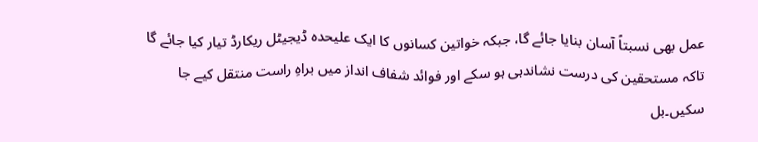عمل بھی نسبتاً آسان بنایا جائے گا، جبکہ خواتین کسانوں کا ایک علیحدہ ڈیجیٹل ریکارڈ تیار کیا جائے گا تاکہ مستحقین کی درست نشاندہی ہو سکے اور فوائد شفاف انداز میں براہِ راست منتقل کیے جا سکیں۔بل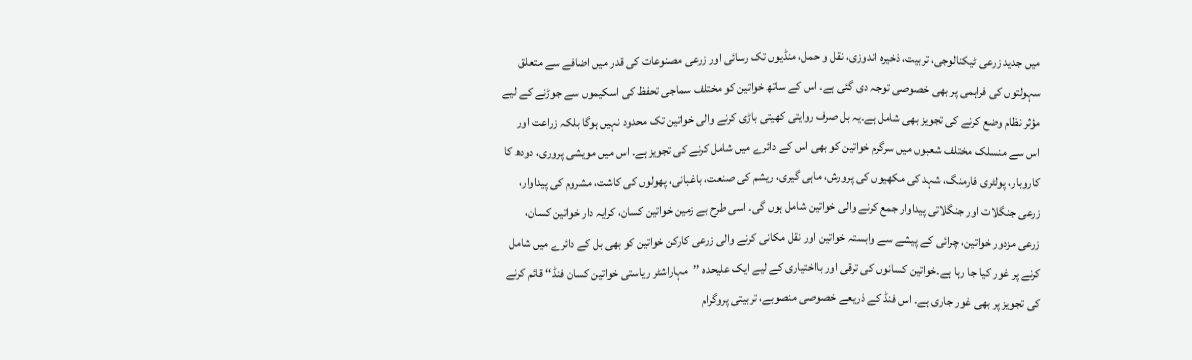میں جدید زرعی ٹیکنالوجی، تربیت، ذخیرہ اندوزی، نقل و حمل، منڈیوں تک رسائی اور زرعی مصنوعات کی قدر میں اضافے سے متعلق سہولتوں کی فراہمی پر بھی خصوصی توجہ دی گئی ہے۔ اس کے ساتھ خواتین کو مختلف سماجی تحفظ کی اسکیموں سے جوڑنے کے لیے مؤثر نظام وضع کرنے کی تجویز بھی شامل ہے۔یہ بل صرف روایتی کھیتی باڑی کرنے والی خواتین تک محدود نہیں ہوگا بلکہ زراعت اور اس سے منسلک مختلف شعبوں میں سرگرم خواتین کو بھی اس کے دائرے میں شامل کرنے کی تجویز ہے۔ اس میں مویشی پروری، دودھ کا کاروبار، پولٹری فارمنگ، شہد کی مکھیوں کی پرورش، ماہی گیری، ریشم کی صنعت، باغبانی، پھولوں کی کاشت، مشروم کی پیداوار، زرعی جنگلات اور جنگلاتی پیداوار جمع کرنے والی خواتین شامل ہوں گی۔ اسی طرح بے زمین خواتین کسان، کرایہ دار خواتین کسان، زرعی مزدور خواتین، چرائی کے پیشے سے وابستہ خواتین اور نقل مکانی کرنے والی زرعی کارکن خواتین کو بھی بل کے دائرے میں شامل کرنے پر غور کیا جا رہا ہے۔خواتین کسانوں کی ترقی اور بااختیاری کے لیے ایک علیحدہ ’’مہاراشٹر ریاستی خواتین کسان فنڈ‘‘ قائم کرنے کی تجویز پر بھی غور جاری ہے۔ اس فنڈ کے ذریعے خصوصی منصوبے، تربیتی پروگرام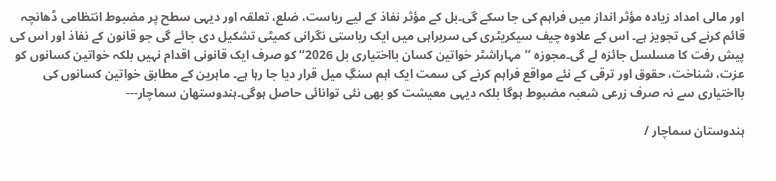اور مالی امداد زیادہ مؤثر انداز میں فراہم کی جا سکے گی۔بل کے مؤثر نفاذ کے لیے ریاست، ضلع، تعلقہ اور دیہی سطح پر مضبوط انتظامی ڈھانچہ قائم کرنے کی تجویز ہے۔ اس کے علاوہ چیف سیکریٹری کی سربراہی میں ایک ریاستی نگرانی کمیٹی تشکیل دی جائے گی جو قانون کے نفاذ اور اس کی پیش رفت کا مسلسل جائزہ لے گی۔مجوزہ ’’مہاراشٹر خواتین کسان بااختیاری بل 2026‘‘ کو صرف ایک قانونی اقدام نہیں بلکہ خواتین کسانوں کو عزت، شناخت، حقوق اور ترقی کے نئے مواقع فراہم کرنے کی سمت ایک اہم سنگِ میل قرار دیا جا رہا ہے۔ ماہرین کے مطابق خواتین کسانوں کی بااختیاری سے نہ صرف زرعی شعبہ مضبوط ہوگا بلکہ دیہی معیشت کو بھی نئی توانائی حاصل ہوگی۔ہندوستھان سماچار---

ہندوستان سماچار /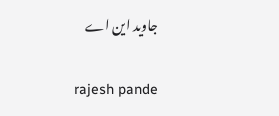جاوید این اے


 rajesh pande